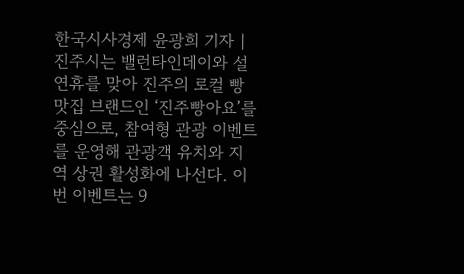한국시사경제 윤광희 기자 | 진주시는 밸런타인데이와 설 연휴를 맞아 진주의 로컬 빵 맛집 브랜드인 ‘진주빵아요’를 중심으로, 참여형 관광 이벤트를 운영해 관광객 유치와 지역 상권 활성화에 나선다. 이번 이벤트는 9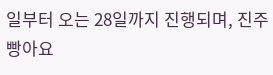일부터 오는 28일까지 진행되며, 진주빵아요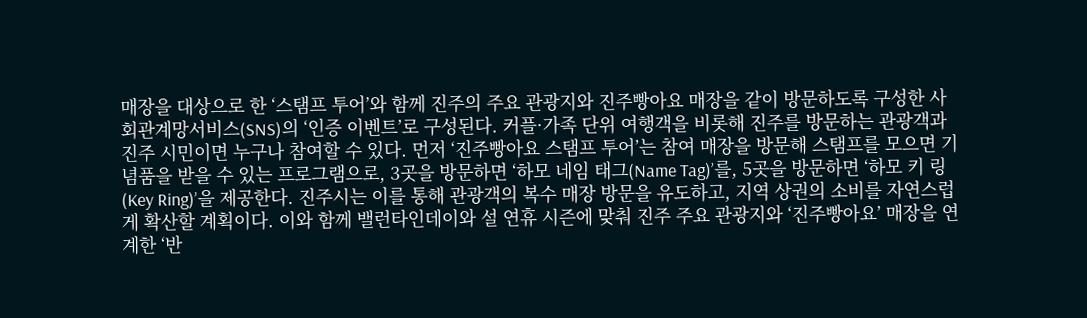매장을 대상으로 한 ‘스탬프 투어’와 함께 진주의 주요 관광지와 진주빵아요 매장을 같이 방문하도록 구성한 사회관계망서비스(SNS)의 ‘인증 이벤트’로 구성된다. 커플·가족 단위 여행객을 비롯해 진주를 방문하는 관광객과 진주 시민이면 누구나 참여할 수 있다. 먼저 ‘진주빵아요 스탬프 투어’는 참여 매장을 방문해 스탬프를 모으면 기념품을 받을 수 있는 프로그램으로, 3곳을 방문하면 ‘하모 네임 태그(Name Tag)’를, 5곳을 방문하면 ‘하모 키 링(Key Ring)’을 제공한다. 진주시는 이를 통해 관광객의 복수 매장 방문을 유도하고, 지역 상권의 소비를 자연스럽게 확산할 계획이다. 이와 함께 밸런타인데이와 설 연휴 시즌에 맞춰 진주 주요 관광지와 ‘진주빵아요’ 매장을 연계한 ‘반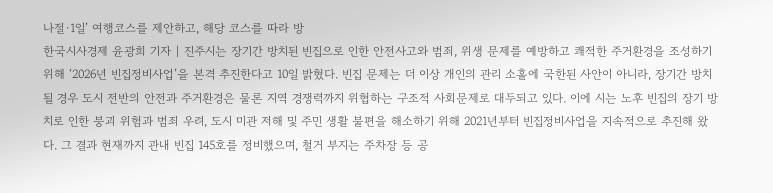나절·1일’ 여행코스를 제안하고, 해당 코스를 따라 방
한국시사경제 윤광희 기자 | 진주시는 장기간 방치된 빈집으로 인한 안전사고와 범죄, 위생 문제를 예방하고 쾌적한 주거환경을 조성하기 위해 ‘2026년 빈집정비사업’을 본격 추진한다고 10일 밝혔다. 빈집 문제는 더 이상 개인의 관리 소홀에 국한된 사안이 아니라, 장기간 방치될 경우 도시 전반의 안전과 주거환경은 물론 지역 경쟁력까지 위협하는 구조적 사회문제로 대두되고 있다. 이에 시는 노후 빈집의 장기 방치로 인한 붕괴 위험과 범죄 우려, 도시 미관 저해 및 주민 생활 불편을 해소하기 위해 2021년부터 빈집정비사업을 지속적으로 추진해 왔다. 그 결과 현재까지 관내 빈집 145호를 정비했으며, 철거 부지는 주차장 등 공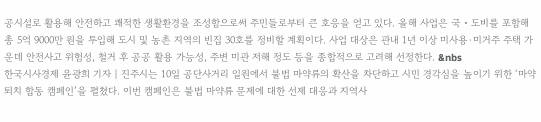공시설로 활용해 안전하고 쾌적한 생활환경을 조성함으로써 주민들로부터 큰 호응을 얻고 있다. 올해 사업은 국・도비를 포함해 총 5억 9000만 원을 투입해 도시 및 농촌 지역의 빈집 30호를 정비할 계획이다. 사업 대상은 관내 1년 이상 미사용·미거주 주택 가운데 안전사고 위험성, 철거 후 공공 활용 가능성, 주변 미관 저해 정도 등을 종합적으로 고려해 선정한다. &nbs
한국시사경제 윤광희 기자 | 진주시는 10일 공단사거리 일원에서 불법 마약류의 확산을 차단하고 시민 경각심을 높이기 위한 ‘마약 퇴치 합동 캠페인’을 펼쳤다. 이번 캠페인은 불법 마약류 문제에 대한 선제 대응과 지역사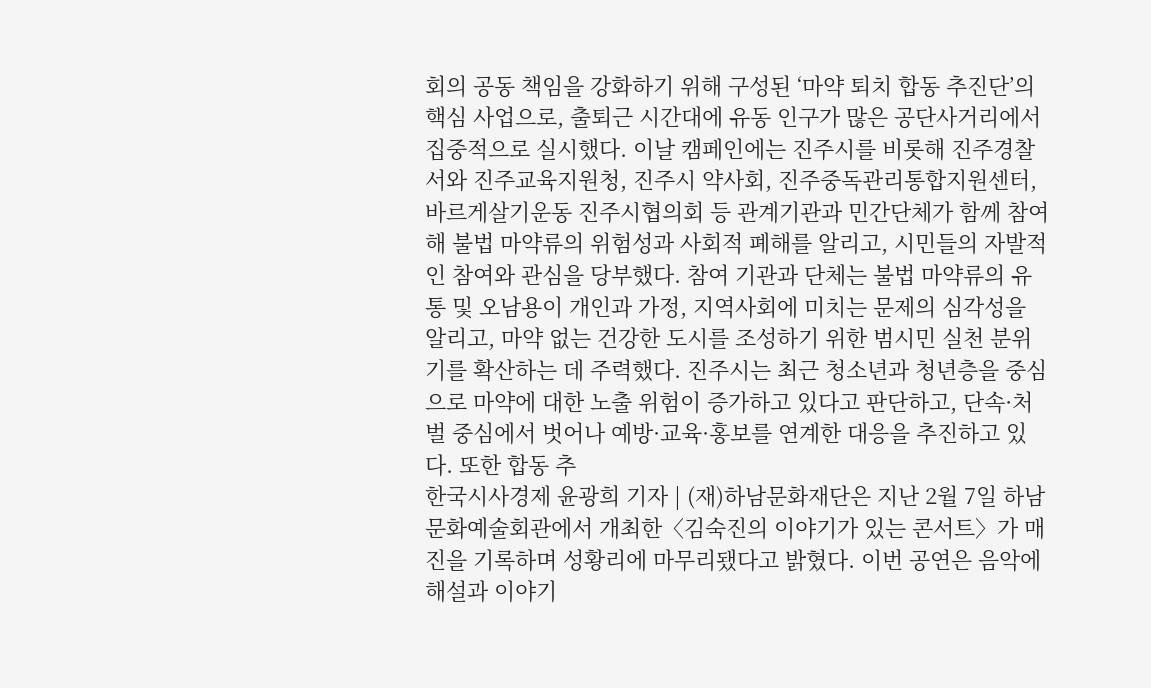회의 공동 책임을 강화하기 위해 구성된 ‘마약 퇴치 합동 추진단’의 핵심 사업으로, 출퇴근 시간대에 유동 인구가 많은 공단사거리에서 집중적으로 실시했다. 이날 캠페인에는 진주시를 비롯해 진주경찰서와 진주교육지원청, 진주시 약사회, 진주중독관리통합지원센터, 바르게살기운동 진주시협의회 등 관계기관과 민간단체가 함께 참여해 불법 마약류의 위험성과 사회적 폐해를 알리고, 시민들의 자발적인 참여와 관심을 당부했다. 참여 기관과 단체는 불법 마약류의 유통 및 오남용이 개인과 가정, 지역사회에 미치는 문제의 심각성을 알리고, 마약 없는 건강한 도시를 조성하기 위한 범시민 실천 분위기를 확산하는 데 주력했다. 진주시는 최근 청소년과 청년층을 중심으로 마약에 대한 노출 위험이 증가하고 있다고 판단하고, 단속·처벌 중심에서 벗어나 예방·교육·홍보를 연계한 대응을 추진하고 있다. 또한 합동 추
한국시사경제 윤광희 기자 | (재)하남문화재단은 지난 2월 7일 하남문화예술회관에서 개최한〈김숙진의 이야기가 있는 콘서트〉가 매진을 기록하며 성황리에 마무리됐다고 밝혔다. 이번 공연은 음악에 해설과 이야기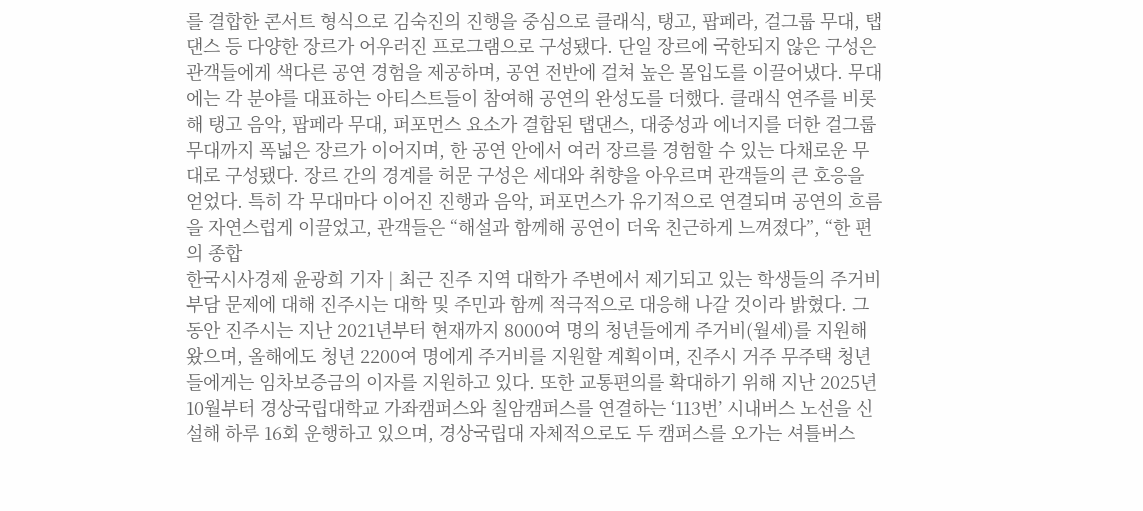를 결합한 콘서트 형식으로 김숙진의 진행을 중심으로 클래식, 탱고, 팝페라, 걸그룹 무대, 탭댄스 등 다양한 장르가 어우러진 프로그램으로 구성됐다. 단일 장르에 국한되지 않은 구성은 관객들에게 색다른 공연 경험을 제공하며, 공연 전반에 걸쳐 높은 몰입도를 이끌어냈다. 무대에는 각 분야를 대표하는 아티스트들이 참여해 공연의 완성도를 더했다. 클래식 연주를 비롯해 탱고 음악, 팝페라 무대, 퍼포먼스 요소가 결합된 탭댄스, 대중성과 에너지를 더한 걸그룹 무대까지 폭넓은 장르가 이어지며, 한 공연 안에서 여러 장르를 경험할 수 있는 다채로운 무대로 구성됐다. 장르 간의 경계를 허문 구성은 세대와 취향을 아우르며 관객들의 큰 호응을 얻었다. 특히 각 무대마다 이어진 진행과 음악, 퍼포먼스가 유기적으로 연결되며 공연의 흐름을 자연스럽게 이끌었고, 관객들은 “해설과 함께해 공연이 더욱 친근하게 느껴졌다”, “한 편의 종합
한국시사경제 윤광희 기자 | 최근 진주 지역 대학가 주변에서 제기되고 있는 학생들의 주거비 부담 문제에 대해 진주시는 대학 및 주민과 함께 적극적으로 대응해 나갈 것이라 밝혔다. 그동안 진주시는 지난 2021년부터 현재까지 8000여 명의 청년들에게 주거비(월세)를 지원해 왔으며, 올해에도 청년 2200여 명에게 주거비를 지원할 계획이며, 진주시 거주 무주택 청년들에게는 임차보증금의 이자를 지원하고 있다. 또한 교통편의를 확대하기 위해 지난 2025년 10월부터 경상국립대학교 가좌캠퍼스와 칠암캠퍼스를 연결하는 ‘113번’ 시내버스 노선을 신설해 하루 16회 운행하고 있으며, 경상국립대 자체적으로도 두 캠퍼스를 오가는 셔틀버스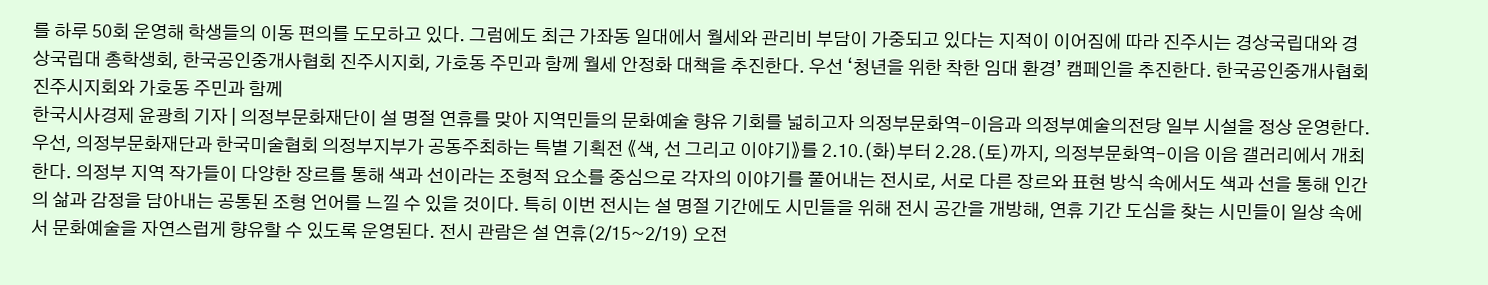를 하루 50회 운영해 학생들의 이동 편의를 도모하고 있다. 그럼에도 최근 가좌동 일대에서 월세와 관리비 부담이 가중되고 있다는 지적이 이어짐에 따라 진주시는 경상국립대와 경상국립대 총학생회, 한국공인중개사협회 진주시지회, 가호동 주민과 함께 월세 안정화 대책을 추진한다. 우선 ‘청년을 위한 착한 임대 환경’ 캠페인을 추진한다. 한국공인중개사협회 진주시지회와 가호동 주민과 함께
한국시사경제 윤광희 기자 | 의정부문화재단이 설 명절 연휴를 맞아 지역민들의 문화예술 향유 기회를 넓히고자 의정부문화역-이음과 의정부예술의전당 일부 시설을 정상 운영한다. 우선, 의정부문화재단과 한국미술협회 의정부지부가 공동주최하는 특별 기획전 《색, 선 그리고 이야기》를 2.10.(화)부터 2.28.(토)까지, 의정부문화역-이음 이음 갤러리에서 개최한다. 의정부 지역 작가들이 다양한 장르를 통해 색과 선이라는 조형적 요소를 중심으로 각자의 이야기를 풀어내는 전시로, 서로 다른 장르와 표현 방식 속에서도 색과 선을 통해 인간의 삶과 감정을 담아내는 공통된 조형 언어를 느낄 수 있을 것이다. 특히 이번 전시는 설 명절 기간에도 시민들을 위해 전시 공간을 개방해, 연휴 기간 도심을 찾는 시민들이 일상 속에서 문화예술을 자연스럽게 향유할 수 있도록 운영된다. 전시 관람은 설 연휴(2/15~2/19) 오전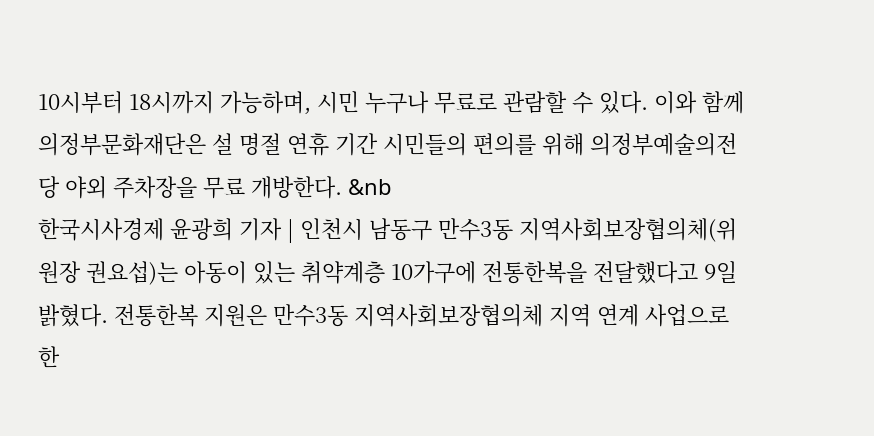10시부터 18시까지 가능하며, 시민 누구나 무료로 관람할 수 있다. 이와 함께 의정부문화재단은 설 명절 연휴 기간 시민들의 편의를 위해 의정부예술의전당 야외 주차장을 무료 개방한다. &nb
한국시사경제 윤광희 기자 | 인천시 남동구 만수3동 지역사회보장협의체(위원장 권요섭)는 아동이 있는 취약계층 10가구에 전통한복을 전달했다고 9일 밝혔다. 전통한복 지원은 만수3동 지역사회보장협의체 지역 연계 사업으로 한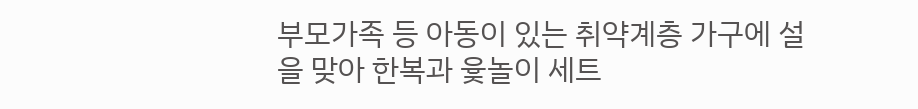부모가족 등 아동이 있는 취약계층 가구에 설을 맞아 한복과 윷놀이 세트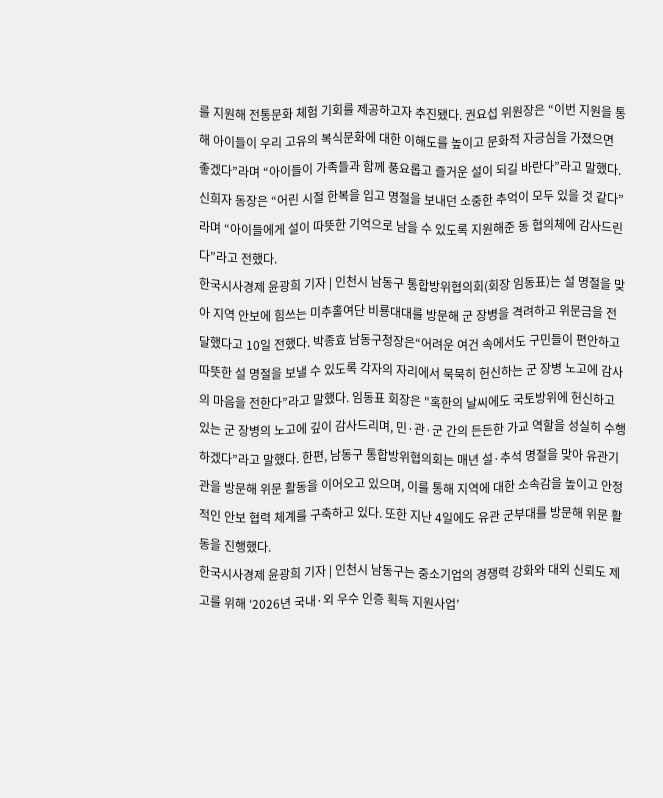를 지원해 전통문화 체험 기회를 제공하고자 추진됐다. 권요섭 위원장은 “이번 지원을 통해 아이들이 우리 고유의 복식문화에 대한 이해도를 높이고 문화적 자긍심을 가졌으면 좋겠다”라며 “아이들이 가족들과 함께 풍요롭고 즐거운 설이 되길 바란다”라고 말했다. 신희자 동장은 “어린 시절 한복을 입고 명절을 보내던 소중한 추억이 모두 있을 것 같다”라며 “아이들에게 설이 따뜻한 기억으로 남을 수 있도록 지원해준 동 협의체에 감사드린다”라고 전했다.
한국시사경제 윤광희 기자 | 인천시 남동구 통합방위협의회(회장 임동표)는 설 명절을 맞아 지역 안보에 힘쓰는 미추홀여단 비룡대대를 방문해 군 장병을 격려하고 위문금을 전달했다고 10일 전했다. 박종효 남동구청장은“어려운 여건 속에서도 구민들이 편안하고 따뜻한 설 명절을 보낼 수 있도록 각자의 자리에서 묵묵히 헌신하는 군 장병 노고에 감사의 마음을 전한다”라고 말했다. 임동표 회장은 "혹한의 날씨에도 국토방위에 헌신하고 있는 군 장병의 노고에 깊이 감사드리며, 민·관·군 간의 든든한 가교 역할을 성실히 수행하겠다”라고 말했다. 한편, 남동구 통합방위협의회는 매년 설·추석 명절을 맞아 유관기관을 방문해 위문 활동을 이어오고 있으며, 이를 통해 지역에 대한 소속감을 높이고 안정적인 안보 협력 체계를 구축하고 있다. 또한 지난 4일에도 유관 군부대를 방문해 위문 활동을 진행했다.
한국시사경제 윤광희 기자 | 인천시 남동구는 중소기업의 경쟁력 강화와 대외 신뢰도 제고를 위해 ‘2026년 국내·외 우수 인증 획득 지원사업’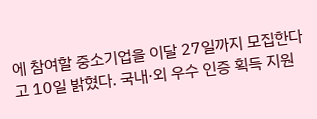에 참여할 중소기업을 이달 27일까지 모집한다고 10일 밝혔다. 국내·외 우수 인증 획득 지원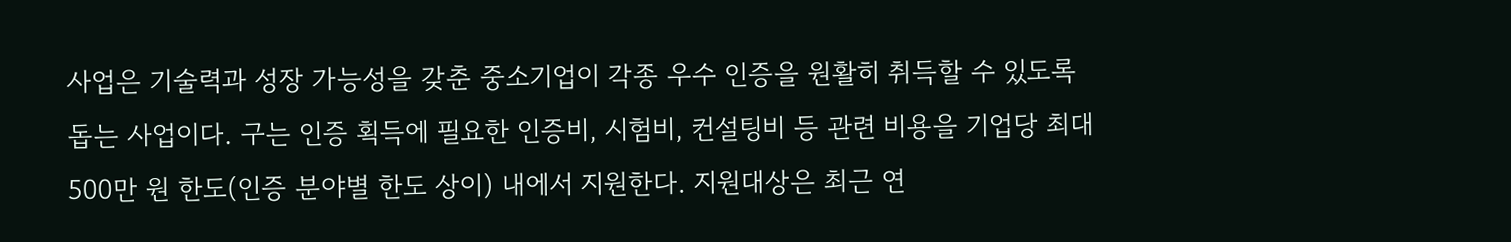사업은 기술력과 성장 가능성을 갖춘 중소기업이 각종 우수 인증을 원활히 취득할 수 있도록 돕는 사업이다. 구는 인증 획득에 필요한 인증비, 시험비, 컨설팅비 등 관련 비용을 기업당 최대 500만 원 한도(인증 분야별 한도 상이) 내에서 지원한다. 지원대상은 최근 연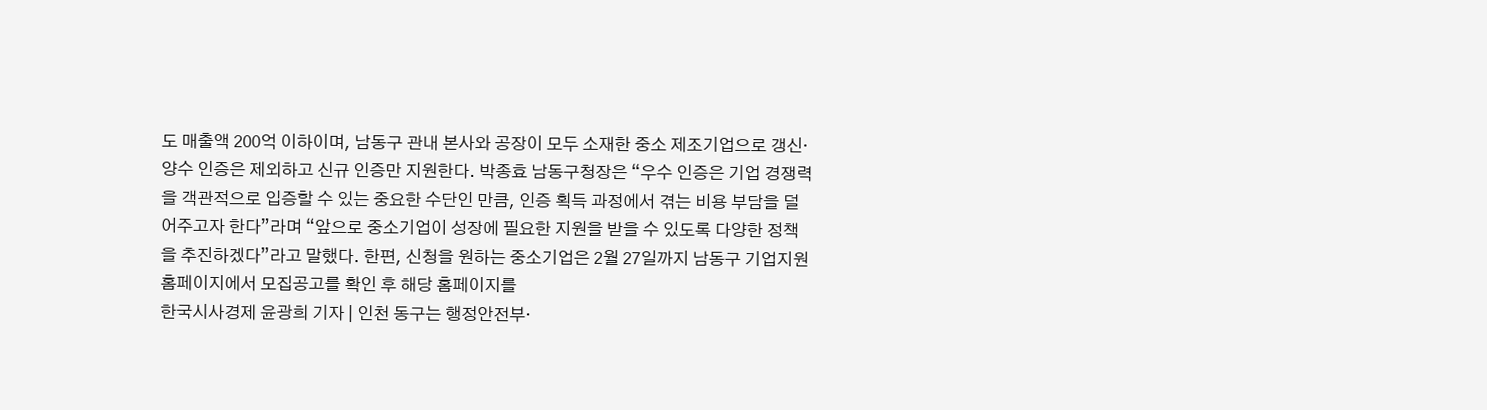도 매출액 200억 이하이며, 남동구 관내 본사와 공장이 모두 소재한 중소 제조기업으로 갱신·양수 인증은 제외하고 신규 인증만 지원한다. 박종효 남동구청장은 “우수 인증은 기업 경쟁력을 객관적으로 입증할 수 있는 중요한 수단인 만큼, 인증 획득 과정에서 겪는 비용 부담을 덜어주고자 한다”라며 “앞으로 중소기업이 성장에 필요한 지원을 받을 수 있도록 다양한 정책을 추진하겠다”라고 말했다. 한편, 신청을 원하는 중소기업은 2월 27일까지 남동구 기업지원 홈페이지에서 모집공고를 확인 후 해당 홈페이지를
한국시사경제 윤광희 기자 | 인천 동구는 행정안전부·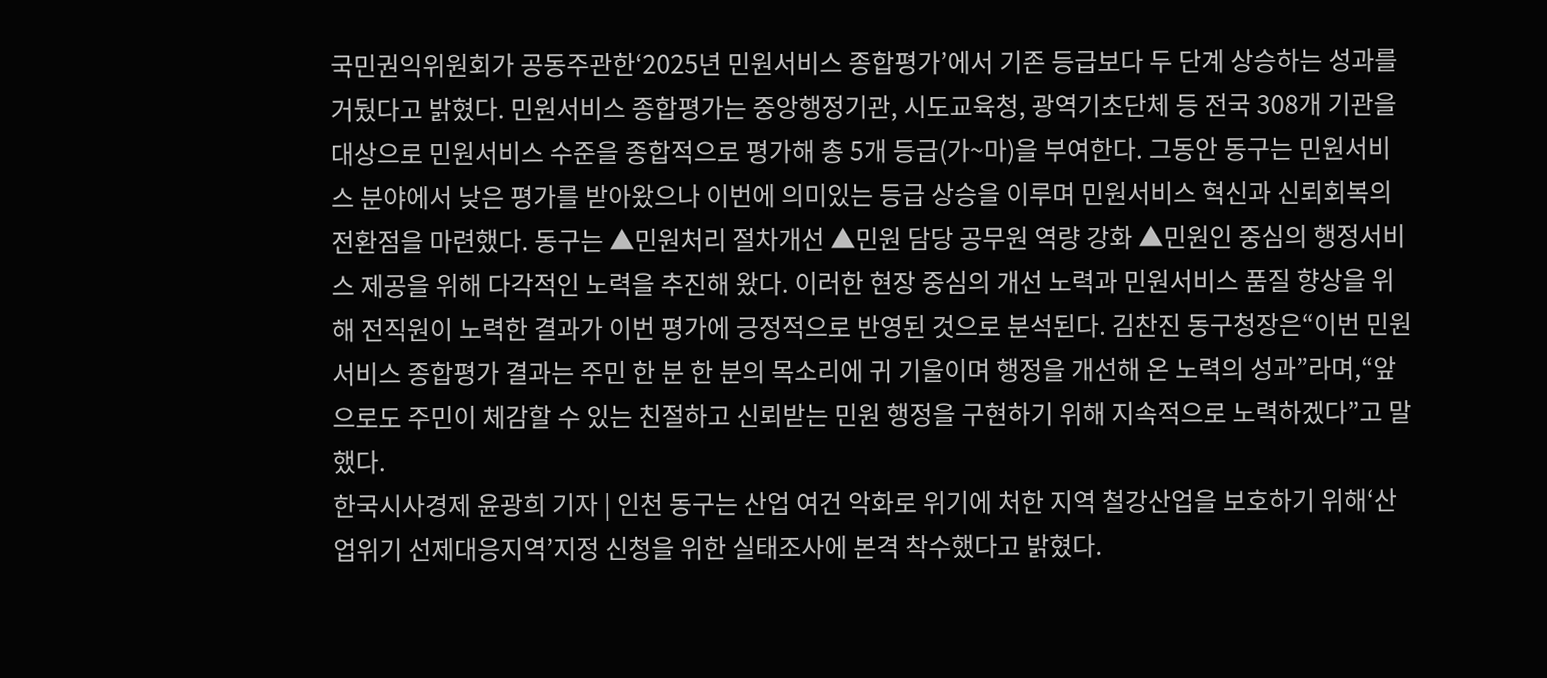국민권익위원회가 공동주관한‘2025년 민원서비스 종합평가’에서 기존 등급보다 두 단계 상승하는 성과를 거뒀다고 밝혔다. 민원서비스 종합평가는 중앙행정기관, 시도교육청, 광역기초단체 등 전국 308개 기관을 대상으로 민원서비스 수준을 종합적으로 평가해 총 5개 등급(가~마)을 부여한다. 그동안 동구는 민원서비스 분야에서 낮은 평가를 받아왔으나 이번에 의미있는 등급 상승을 이루며 민원서비스 혁신과 신뢰회복의 전환점을 마련했다. 동구는 ▲민원처리 절차개선 ▲민원 담당 공무원 역량 강화 ▲민원인 중심의 행정서비스 제공을 위해 다각적인 노력을 추진해 왔다. 이러한 현장 중심의 개선 노력과 민원서비스 품질 향상을 위해 전직원이 노력한 결과가 이번 평가에 긍정적으로 반영된 것으로 분석된다. 김찬진 동구청장은“이번 민원서비스 종합평가 결과는 주민 한 분 한 분의 목소리에 귀 기울이며 행정을 개선해 온 노력의 성과”라며,“앞으로도 주민이 체감할 수 있는 친절하고 신뢰받는 민원 행정을 구현하기 위해 지속적으로 노력하겠다”고 말했다.
한국시사경제 윤광희 기자 | 인천 동구는 산업 여건 악화로 위기에 처한 지역 철강산업을 보호하기 위해‘산업위기 선제대응지역’지정 신청을 위한 실태조사에 본격 착수했다고 밝혔다.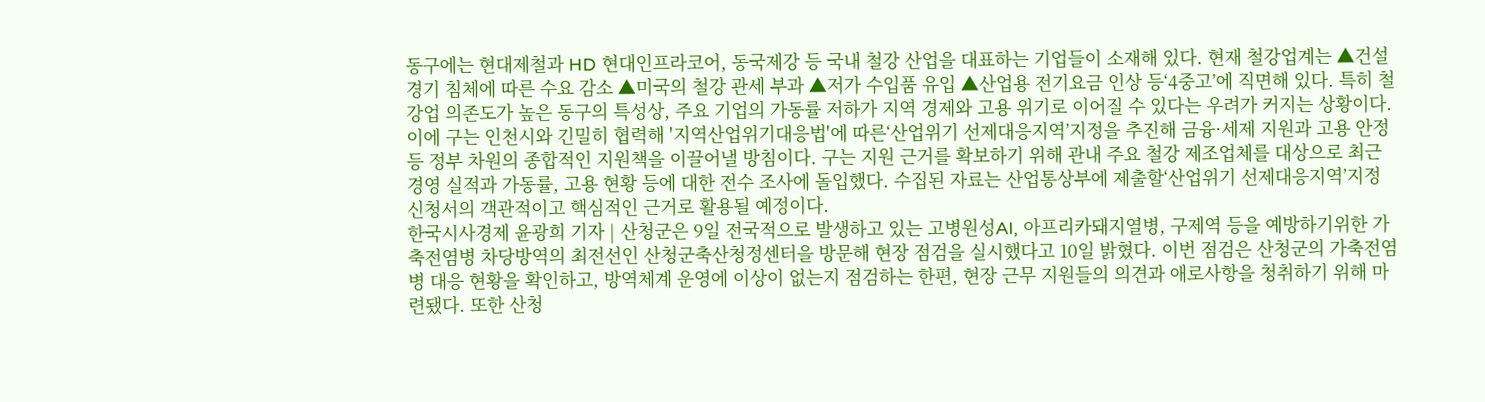동구에는 현대제철과 HD 현대인프라코어, 동국제강 등 국내 철강 산업을 대표하는 기업들이 소재해 있다. 현재 철강업계는 ▲건설 경기 침체에 따른 수요 감소 ▲미국의 철강 관세 부과 ▲저가 수입품 유입 ▲산업용 전기요금 인상 등‘4중고’에 직면해 있다. 특히 철강업 의존도가 높은 동구의 특성상, 주요 기업의 가동률 저하가 지역 경제와 고용 위기로 이어질 수 있다는 우려가 커지는 상황이다. 이에 구는 인천시와 긴밀히 협력해 '지역산업위기대응법'에 따른‘산업위기 선제대응지역’지정을 추진해 금융·세제 지원과 고용 안정 등 정부 차원의 종합적인 지원책을 이끌어낼 방침이다. 구는 지원 근거를 확보하기 위해 관내 주요 철강 제조업체를 대상으로 최근 경영 실적과 가동률, 고용 현황 등에 대한 전수 조사에 돌입했다. 수집된 자료는 산업통상부에 제출할‘산업위기 선제대응지역’지정 신청서의 객관적이고 핵심적인 근거로 활용될 예정이다.
한국시사경제 윤광희 기자 | 산청군은 9일 전국적으로 발생하고 있는 고병원성AI, 아프리카돼지열병, 구제역 등을 예방하기위한 가축전염병 차당방역의 최전선인 산청군축산청정센터을 방문해 현장 점검을 실시했다고 10일 밝혔다. 이번 점검은 산청군의 가축전염병 대응 현황을 확인하고, 방역체계 운영에 이상이 없는지 점검하는 한편, 현장 근무 지원들의 의견과 애로사항을 청취하기 위해 마련됐다. 또한 산청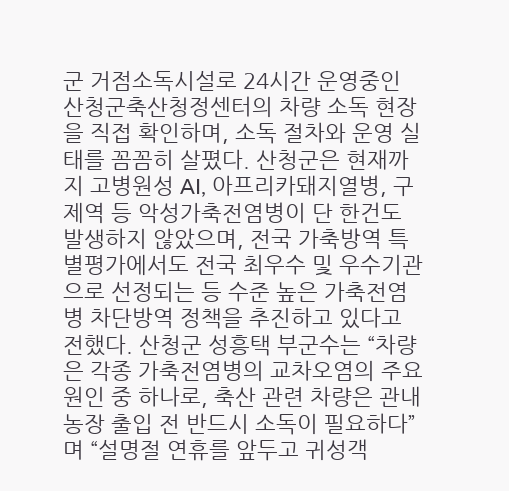군 거점소독시설로 24시간 운영중인 산청군축산청정센터의 차량 소독 현장을 직접 확인하며, 소독 절차와 운영 실태를 꼼꼼히 살폈다. 산청군은 현재까지 고병원성 AI, 아프리카돼지열병, 구제역 등 악성가축전염병이 단 한건도 발생하지 않았으며, 전국 가축방역 특별평가에서도 전국 최우수 및 우수기관으로 선정되는 등 수준 높은 가축전염병 차단방역 정책을 추진하고 있다고 전했다. 산청군 성흥택 부군수는 “차량은 각종 가축전염병의 교차오염의 주요 원인 중 하나로, 축산 관련 차량은 관내 농장 출입 전 반드시 소독이 필요하다”며 “설명절 연휴를 앞두고 귀성객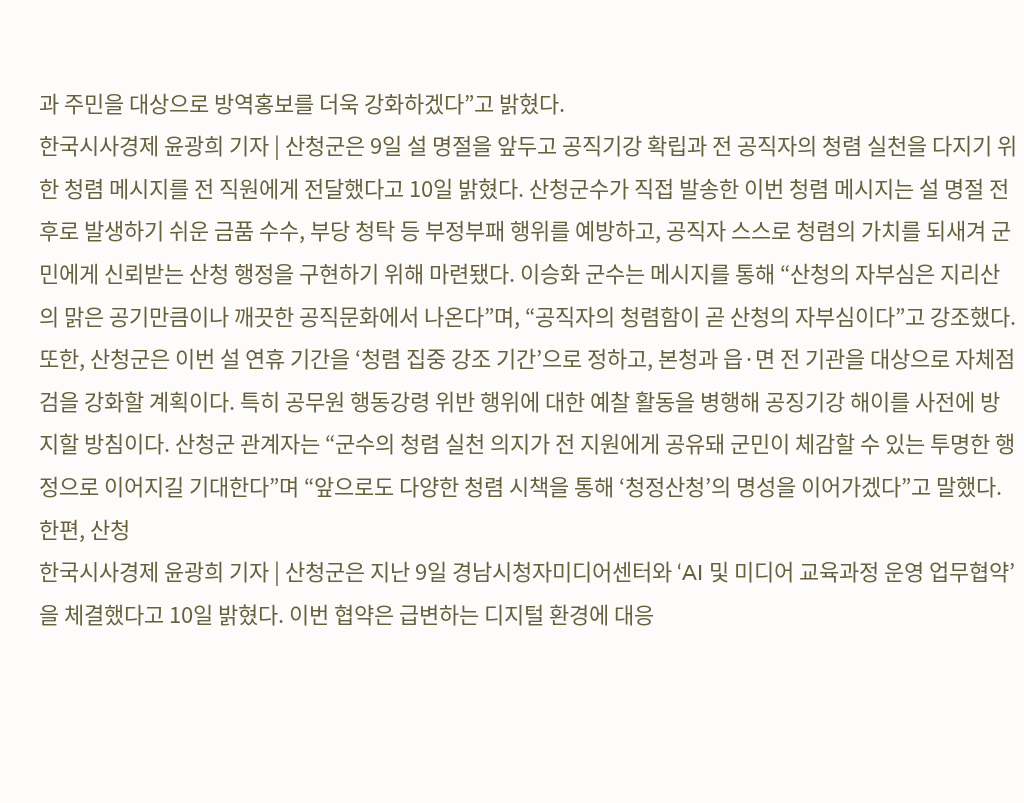과 주민을 대상으로 방역홍보를 더욱 강화하겠다”고 밝혔다.
한국시사경제 윤광희 기자 | 산청군은 9일 설 명절을 앞두고 공직기강 확립과 전 공직자의 청렴 실천을 다지기 위한 청렴 메시지를 전 직원에게 전달했다고 10일 밝혔다. 산청군수가 직접 발송한 이번 청렴 메시지는 설 명절 전후로 발생하기 쉬운 금품 수수, 부당 청탁 등 부정부패 행위를 예방하고, 공직자 스스로 청렴의 가치를 되새겨 군민에게 신뢰받는 산청 행정을 구현하기 위해 마련됐다. 이승화 군수는 메시지를 통해 “산청의 자부심은 지리산의 맑은 공기만큼이나 깨끗한 공직문화에서 나온다”며, “공직자의 청렴함이 곧 산청의 자부심이다”고 강조했다. 또한, 산청군은 이번 설 연휴 기간을 ‘청렴 집중 강조 기간’으로 정하고, 본청과 읍·면 전 기관을 대상으로 자체점검을 강화할 계획이다. 특히 공무원 행동강령 위반 행위에 대한 예찰 활동을 병행해 공징기강 해이를 사전에 방지할 방침이다. 산청군 관계자는 “군수의 청렴 실천 의지가 전 지원에게 공유돼 군민이 체감할 수 있는 투명한 행정으로 이어지길 기대한다”며 “앞으로도 다양한 청렴 시책을 통해 ‘청정산청’의 명성을 이어가겠다”고 말했다. 한편, 산청
한국시사경제 윤광희 기자 | 산청군은 지난 9일 경남시청자미디어센터와 ‘AI 및 미디어 교육과정 운영 업무협약’을 체결했다고 10일 밝혔다. 이번 협약은 급변하는 디지털 환경에 대응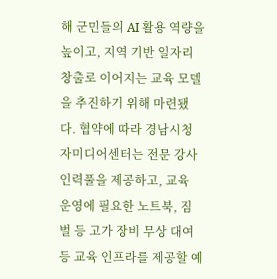해 군민들의 AI 활용 역량을 높이고, 지역 기반 일자리 창출로 이어지는 교육 모델을 추진하기 위해 마련됐다. 협약에 따라 경남시청자미디어센터는 전문 강사 인력풀을 제공하고, 교육 운영에 필요한 노트북, 짐벌 등 고가 장비 무상 대여 등 교육 인프라를 제공할 예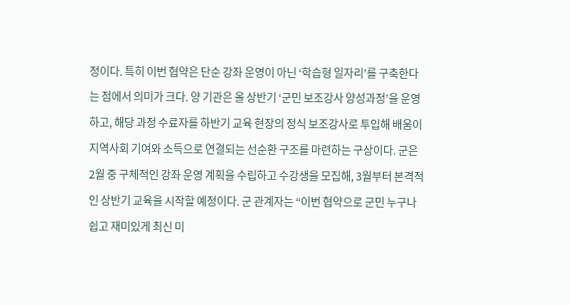정이다. 특히 이번 협약은 단순 강좌 운영이 아닌 ‘학습형 일자리’를 구축한다는 점에서 의미가 크다. 양 기관은 올 상반기 ‘군민 보조강사 양성과정’을 운영하고, 해당 과정 수료자를 하반기 교육 현장의 정식 보조강사로 투입해 배움이 지역사회 기여와 소득으로 연결되는 선순환 구조를 마련하는 구상이다. 군은 2월 중 구체적인 강좌 운영 계획을 수립하고 수강생을 모집해, 3월부터 본격적인 상반기 교육을 시작할 예정이다. 군 관계자는 “이번 협약으로 군민 누구나 쉽고 재미있게 최신 미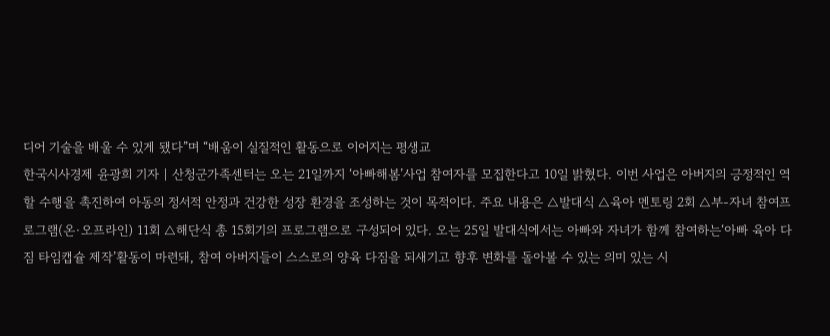디어 기술을 배울 수 있게 됐다”며 “배움이 실질적인 활동으로 이어지는 평생교
한국시사경제 윤광희 기자 | 산청군가족센터는 오는 21일까지 ‘아빠해봄’사업 참여자를 모집한다고 10일 밝혔다. 이번 사업은 아버지의 긍정적인 역할 수행을 촉진하여 아동의 정서적 안정과 건강한 성장 환경을 조성하는 것이 목적이다. 주요 내용은 △발대식 △육아 멘토링 2회 △부-자녀 참여프로그램(온·오프라인) 11회 △해단식 총 15회기의 프로그램으로 구성되어 있다. 오는 25일 발대식에서는 아빠와 자녀가 함께 참여하는‘아빠 육아 다짐 타임캡슐 제작’활동이 마련돼, 참여 아버지들이 스스로의 양육 다짐을 되새기고 향후 변화를 돌아볼 수 있는 의미 있는 시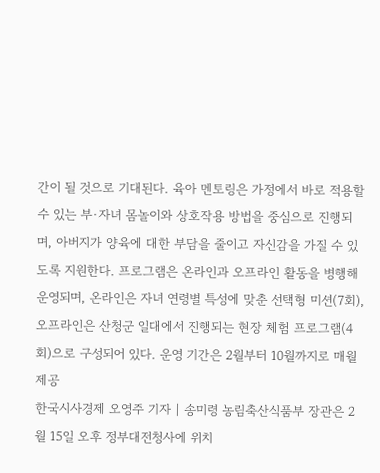간이 될 것으로 기대된다. 육아 멘토링은 가정에서 바로 적용할 수 있는 부·자녀 몸놀이와 상호작용 방법을 중심으로 진행되며, 아버지가 양육에 대한 부담을 줄이고 자신감을 가질 수 있도록 지원한다. 프로그램은 온라인과 오프라인 활동을 병행해 운영되며, 온라인은 자녀 연령별 특성에 맞춘 선택형 미션(7회), 오프라인은 산청군 일대에서 진행되는 현장 체험 프로그램(4회)으로 구성되어 있다. 운영 기간은 2월부터 10월까지로 매월 제공
한국시사경제 오영주 기자 | 송미령 농림축산식품부 장관은 2월 15일 오후 정부대전청사에 위치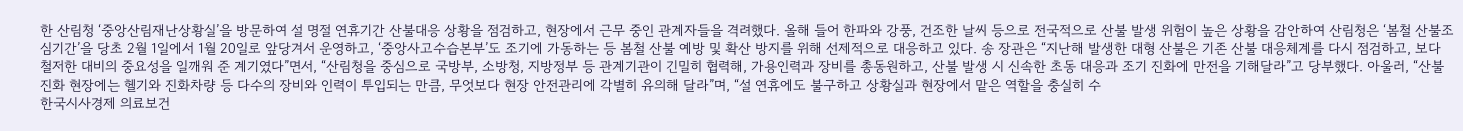한 산림청 ‘중앙산림재난상황실’을 방문하여 설 명절 연휴기간 산불대응 상황을 점검하고, 현장에서 근무 중인 관계자들을 격려했다. 올해 들어 한파와 강풍, 건조한 날씨 등으로 전국적으로 산불 발생 위험이 높은 상황을 감안하여 산림청은 ‘봄철 산불조심기간’을 당초 2월 1일에서 1월 20일로 앞당겨서 운영하고, ‘중앙사고수습본부’도 조기에 가동하는 등 봄철 산불 예방 및 확산 방지를 위해 선제적으로 대응하고 있다. 송 장관은 “지난해 발생한 대형 산불은 기존 산불 대응체계를 다시 점검하고, 보다 철저한 대비의 중요성을 일깨워 준 계기였다”면서, “산림청을 중심으로 국방부, 소방청, 지방정부 등 관계기관이 긴밀히 협력해, 가용인력과 장비를 총동원하고, 산불 발생 시 신속한 초동 대응과 조기 진화에 만전을 기해달라”고 당부했다. 아울러, “산불 진화 현장에는 헬기와 진화차량 등 다수의 장비와 인력이 투입되는 만큼, 무엇보다 현장 안전관리에 각별히 유의해 달라”며, “설 연휴에도 불구하고 상황실과 현장에서 맡은 역할을 충실히 수
한국시사경제 의료보건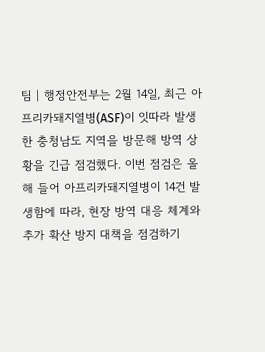팀 | 행정안전부는 2월 14일, 최근 아프리카돼지열병(ASF)이 잇따라 발생한 충청남도 지역을 방문해 방역 상황을 긴급 점검했다. 이번 점검은 올해 들어 아프리카돼지열병이 14건 발생함에 따라, 현장 방역 대응 체계와 추가 확산 방지 대책을 점검하기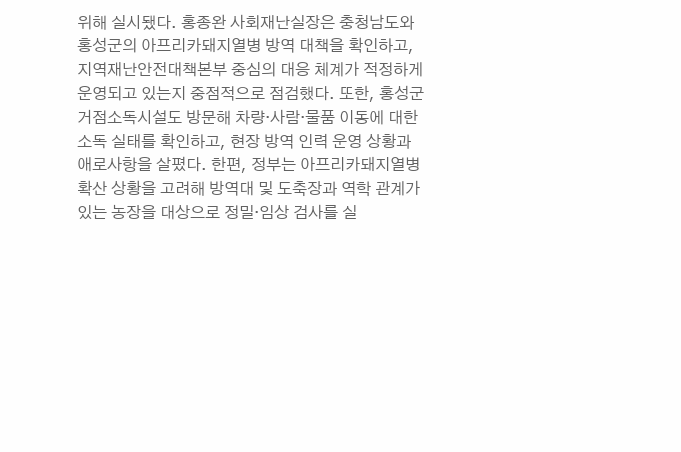위해 실시됐다. 홍종완 사회재난실장은 충청남도와 홍성군의 아프리카돼지열병 방역 대책을 확인하고, 지역재난안전대책본부 중심의 대응 체계가 적정하게 운영되고 있는지 중점적으로 점검했다. 또한, 홍성군 거점소독시설도 방문해 차량·사람·물품 이동에 대한 소독 실태를 확인하고, 현장 방역 인력 운영 상황과 애로사항을 살폈다. 한편, 정부는 아프리카돼지열병 확산 상황을 고려해 방역대 및 도축장과 역학 관계가 있는 농장을 대상으로 정밀·임상 검사를 실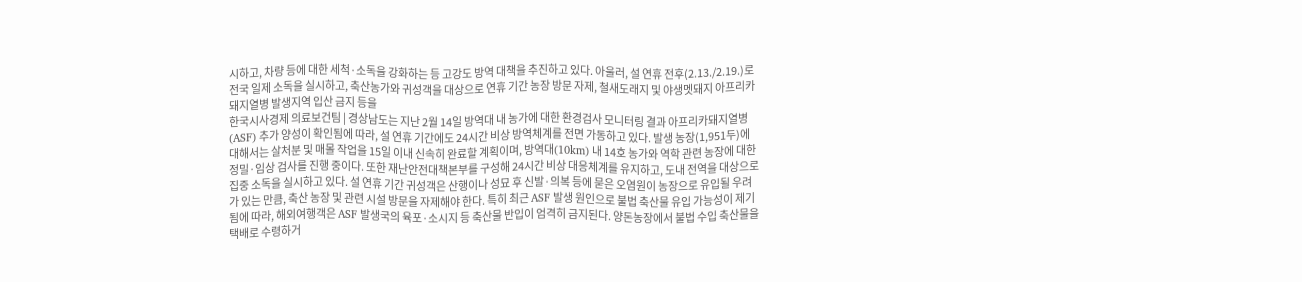시하고, 차량 등에 대한 세척·소독을 강화하는 등 고강도 방역 대책을 추진하고 있다. 아울러, 설 연휴 전후(2.13./2.19.)로 전국 일제 소독을 실시하고, 축산농가와 귀성객을 대상으로 연휴 기간 농장 방문 자제, 철새도래지 및 야생멧돼지 아프리카돼지열병 발생지역 입산 금지 등을
한국시사경제 의료보건팀 | 경상남도는 지난 2월 14일 방역대 내 농가에 대한 환경검사 모니터링 결과 아프리카돼지열병(ASF) 추가 양성이 확인됨에 따라, 설 연휴 기간에도 24시간 비상 방역체계를 전면 가동하고 있다. 발생 농장(1,951두)에 대해서는 살처분 및 매몰 작업을 15일 이내 신속히 완료할 계획이며, 방역대(10km) 내 14호 농가와 역학 관련 농장에 대한 정밀·임상 검사를 진행 중이다. 또한 재난안전대책본부를 구성해 24시간 비상 대응체계를 유지하고, 도내 전역을 대상으로 집중 소독을 실시하고 있다. 설 연휴 기간 귀성객은 산행이나 성묘 후 신발·의복 등에 묻은 오염원이 농장으로 유입될 우려가 있는 만큼, 축산 농장 및 관련 시설 방문을 자제해야 한다. 특히 최근 ASF 발생 원인으로 불법 축산물 유입 가능성이 제기됨에 따라, 해외여행객은 ASF 발생국의 육포·소시지 등 축산물 반입이 엄격히 금지된다. 양돈농장에서 불법 수입 축산물을 택배로 수령하거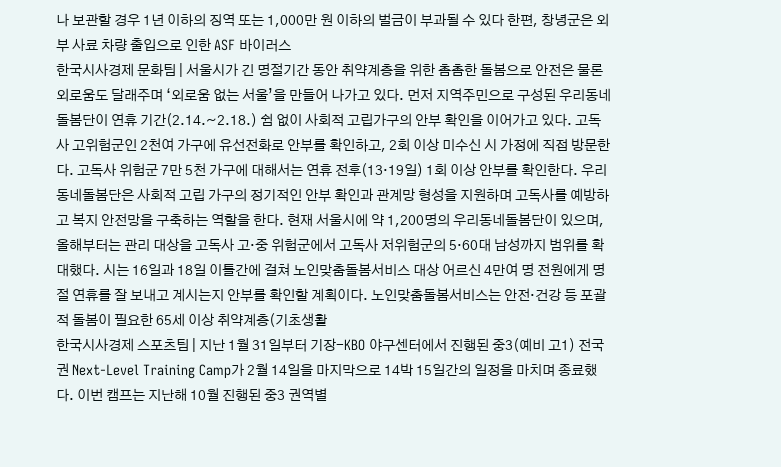나 보관할 경우 1년 이하의 징역 또는 1,000만 원 이하의 벌금이 부과될 수 있다 한편, 창녕군은 외부 사료 차량 출입으로 인한 ASF 바이러스
한국시사경제 문화팀 | 서울시가 긴 명절기간 동안 취약계층을 위한 촘촘한 돌봄으로 안전은 물론 외로움도 달래주며 ‘외로움 없는 서울’을 만들어 나가고 있다. 먼저 지역주민으로 구성된 우리동네돌봄단이 연휴 기간(2.14.~2.18.) 쉼 없이 사회적 고립가구의 안부 확인을 이어가고 있다. 고독사 고위험군인 2천여 가구에 유선전화로 안부를 확인하고, 2회 이상 미수신 시 가정에 직접 방문한다. 고독사 위험군 7만 5천 가구에 대해서는 연휴 전후(13·19일) 1회 이상 안부를 확인한다. 우리동네돌봄단은 사회적 고립 가구의 정기적인 안부 확인과 관계망 형성을 지원하며 고독사를 예방하고 복지 안전망을 구축하는 역할을 한다. 현재 서울시에 약 1,200명의 우리동네돌봄단이 있으며, 올해부터는 관리 대상을 고독사 고·중 위험군에서 고독사 저위험군의 5·60대 남성까지 범위를 확대했다. 시는 16일과 18일 이틀간에 걸쳐 노인맞춤돌봄서비스 대상 어르신 4만여 명 전원에게 명절 연휴를 잘 보내고 계시는지 안부를 확인할 계획이다. 노인맞춤돌봄서비스는 안전·건강 등 포괄적 돌봄이 필요한 65세 이상 취약계층(기초생활
한국시사경제 스포츠팀 | 지난 1월 31일부터 기장-KBO 야구센터에서 진행된 중3(예비 고1) 전국권 Next-Level Training Camp가 2월 14일을 마지막으로 14박 15일간의 일정을 마치며 종료했다. 이번 캠프는 지난해 10월 진행된 중3 권역별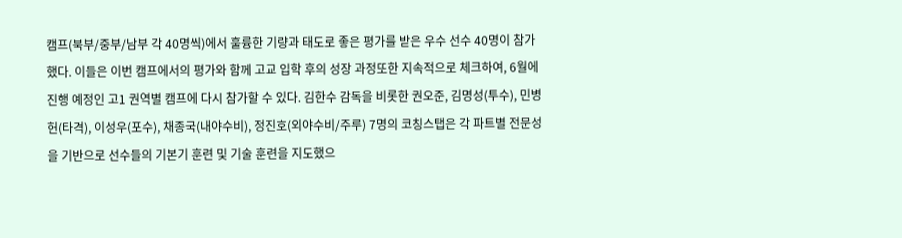캠프(북부/중부/남부 각 40명씩)에서 훌륭한 기량과 태도로 좋은 평가를 받은 우수 선수 40명이 참가했다. 이들은 이번 캠프에서의 평가와 함께 고교 입학 후의 성장 과정또한 지속적으로 체크하여, 6월에 진행 예정인 고1 권역별 캠프에 다시 참가할 수 있다. 김한수 감독을 비롯한 권오준, 김명성(투수), 민병헌(타격), 이성우(포수), 채종국(내야수비), 정진호(외야수비/주루) 7명의 코칭스탭은 각 파트별 전문성을 기반으로 선수들의 기본기 훈련 및 기술 훈련을 지도했으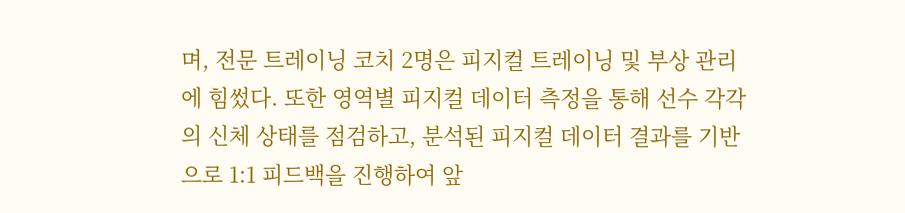며, 전문 트레이닝 코치 2명은 피지컬 트레이닝 및 부상 관리에 힘썼다. 또한 영역별 피지컬 데이터 측정을 통해 선수 각각의 신체 상태를 점검하고, 분석된 피지컬 데이터 결과를 기반으로 1:1 피드백을 진행하여 앞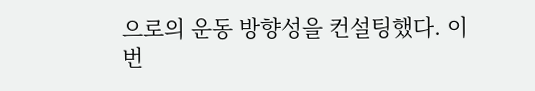으로의 운동 방향성을 컨설팅했다. 이번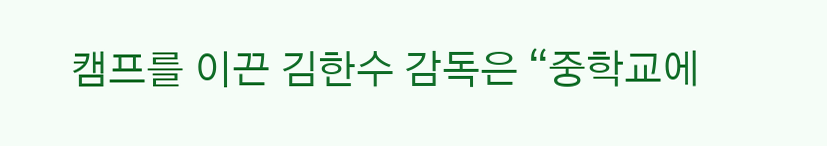캠프를 이끈 김한수 감독은 “중학교에